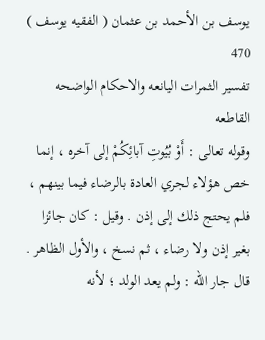يوسف بن الأحمد بن عثمان ( الفقيه يوسف )
470
تفسير الثمرات اليانعه والاحكام الواضحه القاطعه
وقوله تعالى : أَوْ بُيُوتِ آبائِكُمْ إلى آخره ، إنما خص هؤلاء لجري العادة بالرضاء فيما بينهم ، فلم يحتج ذلك إلى إذن . وقيل : كان جائزا بغير إذن ولا رضاء ، ثم نسخ ، والأول الظاهر . قال جار اللّه : ولم يعد الولد ؛ لأنه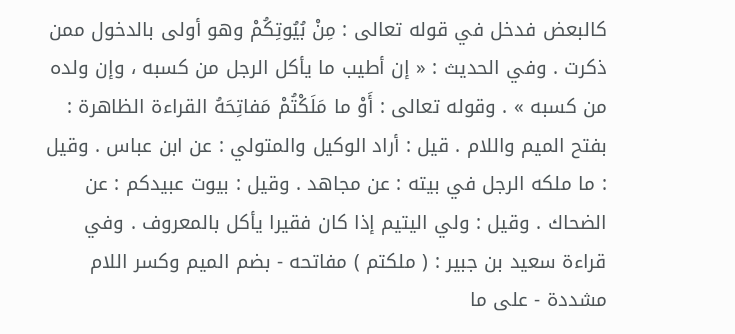كالبعض فدخل في قوله تعالى : مِنْ بُيُوتِكُمْ وهو أولى بالدخول ممن ذكرت . وفي الحديث : « إن أطيب ما يأكل الرجل من كسبه ، وإن ولده من كسبه » . وقوله تعالى : أَوْ ما مَلَكْتُمْ مَفاتِحَهُ القراءة الظاهرة : بفتح الميم واللام . قيل : أراد الوكيل والمتولي : عن ابن عباس . وقيل : ما ملكه الرجل في بيته : عن مجاهد . وقيل : بيوت عبيدكم : عن الضحاك . وقيل : ولي اليتيم إذا كان فقيرا يأكل بالمعروف . وفي قراءة سعيد بن جبير : ( ملكتم ) مفاتحه - بضم الميم وكسر اللام مشددة - على ما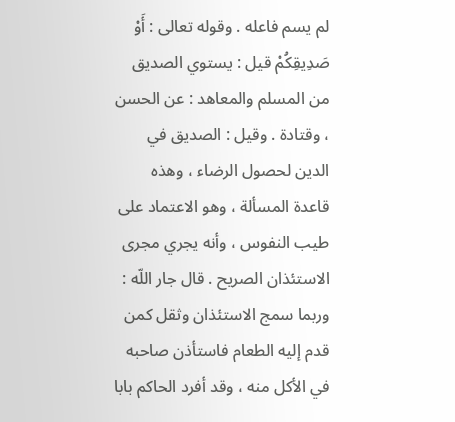لم يسم فاعله . وقوله تعالى : أَوْ صَدِيقِكُمْ قيل : يستوي الصديق من المسلم والمعاهد : عن الحسن ، وقتادة . وقيل : الصديق في الدين لحصول الرضاء ، وهذه قاعدة المسألة ، وهو الاعتماد على طيب النفوس ، وأنه يجري مجرى الاستئذان الصريح . قال جار اللّه : وربما سمج الاستئذان وثقل كمن قدم إليه الطعام فاستأذن صاحبه في الأكل منه ، وقد أفرد الحاكم بابا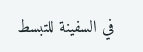في السفينة للتبسط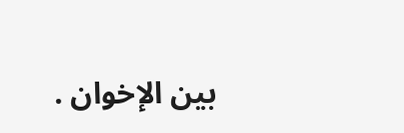بين الإخوان .